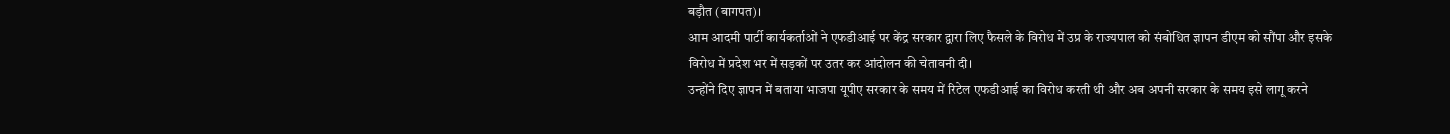बड़ौत (बागपत)।
आम आदमी पार्टी कार्यकर्ताओं ने एफडीआई पर केंद्र सरकार द्वारा लिए फैसले के विरोध में उप्र के राज्यपाल को संबोधित ज्ञापन डीएम को सौंपा और इसके विरोध में प्रदेश भर में सड़कों पर उतर कर आंदोलन की चेतावनी दी।
उन्होंने दिए ज्ञापन में बताया भाजपा यूपीए सरकार के समय में रिटेल एफडीआई का विरोध करती थी और अब अपनी सरकार के समय इसे लागू करने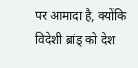पर आमादा है, क्योंकि विदेशी ब्रांड् को देश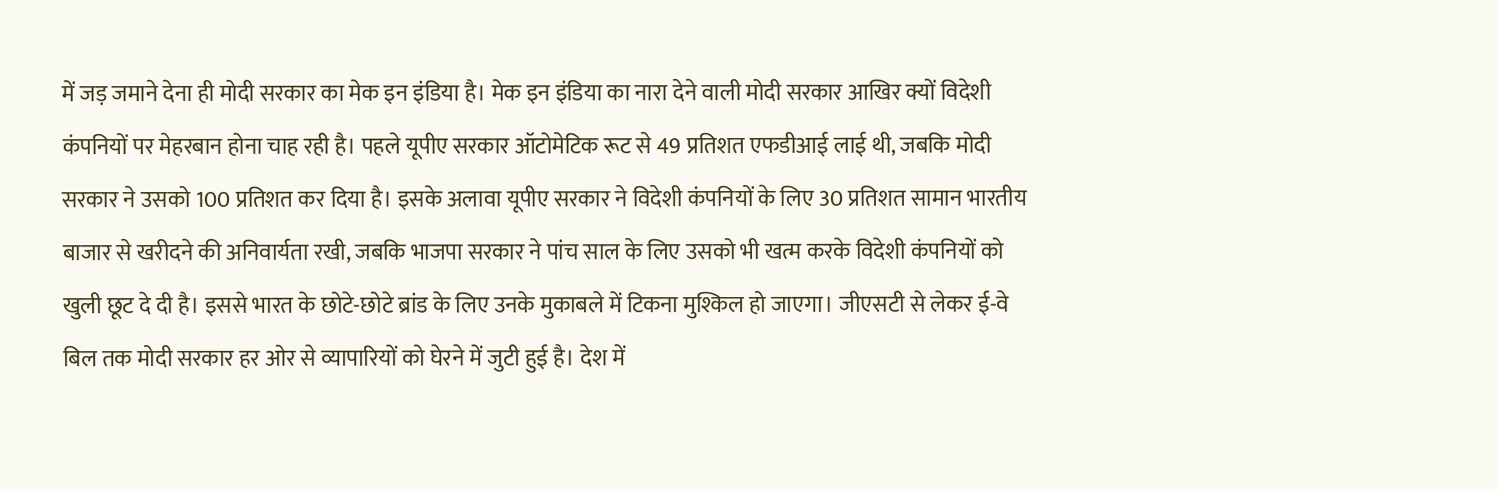में जड़ जमाने देना ही मोदी सरकार का मेक इन इंडिया है। मेक इन इंडिया का नारा देने वाली मोदी सरकार आखिर क्यों विदेशी कंपनियों पर मेहरबान होना चाह रही है। पहले यूपीए सरकार ऑटोमेटिक रूट से 49 प्रतिशत एफडीआई लाई थी, जबकि मोदी सरकार ने उसको 100 प्रतिशत कर दिया है। इसके अलावा यूपीए सरकार ने विदेशी कंपनियों के लिए 30 प्रतिशत सामान भारतीय बाजार से खरीदने की अनिवार्यता रखी, जबकि भाजपा सरकार ने पांच साल के लिए उसको भी खत्म करके विदेशी कंपनियों को खुली छूट दे दी है। इससे भारत के छोटे-छोटे ब्रांड के लिए उनके मुकाबले में टिकना मुश्किल हो जाएगा। जीएसटी से लेकर ई-वे बिल तक मोदी सरकार हर ओर से व्यापारियों को घेरने में जुटी हुई है। देश में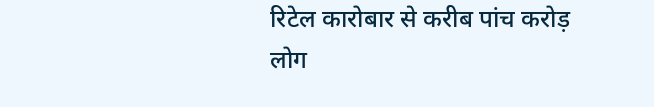रिटेल कारोबार से करीब पांच करोड़ लोग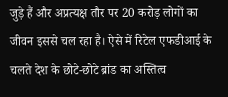जुड़े हैं और अप्रत्यक्ष तौर पर 20 करोड़ लोगों का जीवन इससे चल रहा है। ऐसे में रिटेल एफडीआई के चलते देश के छोटे-छोटे ब्रांड का अस्तित्व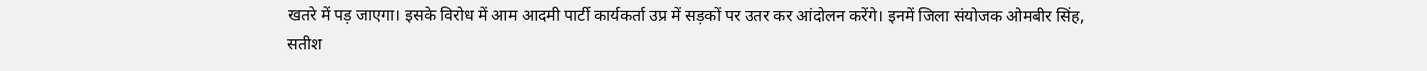खतरे में पड़ जाएगा। इसके विरोध में आम आदमी पार्टी कार्यकर्ता उप्र में सड़कों पर उतर कर आंदोलन करेंगे। इनमें जिला संयोजक ओमबीर सिंह, सतीश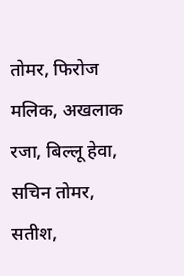तोमर, फिरोज मलिक, अखलाक रजा, बिल्लू हेवा, सचिन तोमर, सतीश,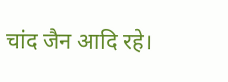चांद जैन आदि रहे।